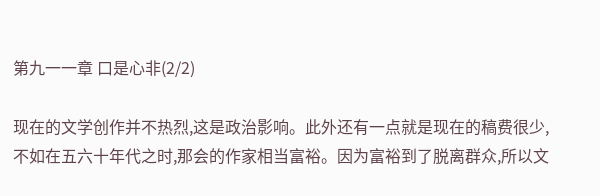第九一一章 口是心非(2/2)

现在的文学创作并不热烈,这是政治影响。此外还有一点就是现在的稿费很少,不如在五六十年代之时,那会的作家相当富裕。因为富裕到了脱离群众,所以文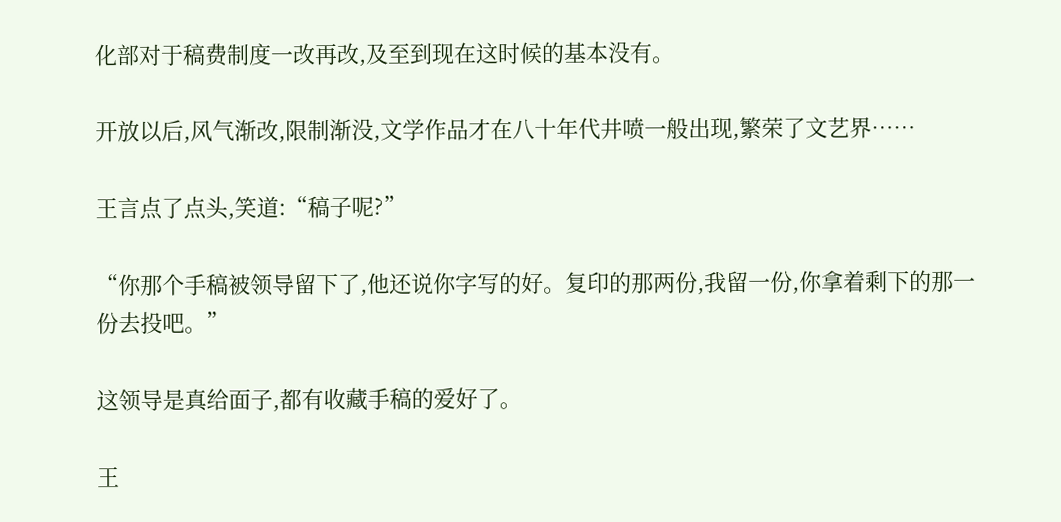化部对于稿费制度一改再改,及至到现在这时候的基本没有。

开放以后,风气渐改,限制渐没,文学作品才在八十年代井喷一般出现,繁荣了文艺界……

王言点了点头,笑道:“稿子呢?”

“你那个手稿被领导留下了,他还说你字写的好。复印的那两份,我留一份,你拿着剩下的那一份去投吧。”

这领导是真给面子,都有收藏手稿的爱好了。

王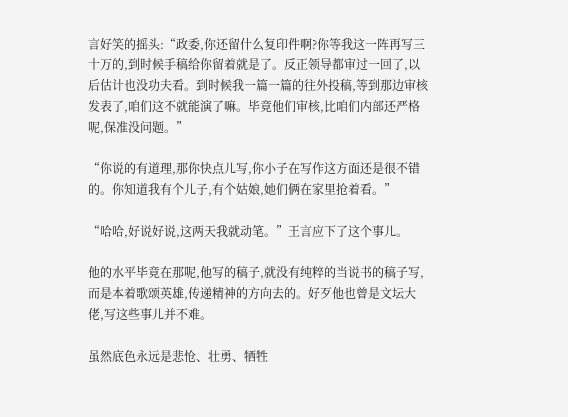言好笑的摇头:“政委,你还留什么复印件啊?你等我这一阵再写三十万的,到时候手稿给你留着就是了。反正领导都审过一回了,以后估计也没功夫看。到时候我一篇一篇的往外投稿,等到那边审核发表了,咱们这不就能演了嘛。毕竟他们审核,比咱们内部还严格呢,保准没问题。”

“你说的有道理,那你快点儿写,你小子在写作这方面还是很不错的。你知道我有个儿子,有个姑娘,她们俩在家里抢着看。”

“哈哈,好说好说,这两天我就动笔。”王言应下了这个事儿。

他的水平毕竟在那呢,他写的稿子,就没有纯粹的当说书的稿子写,而是本着歌颂英雄,传递精神的方向去的。好歹他也曾是文坛大佬,写这些事儿并不难。

虽然底色永远是悲怆、壮勇、牺牲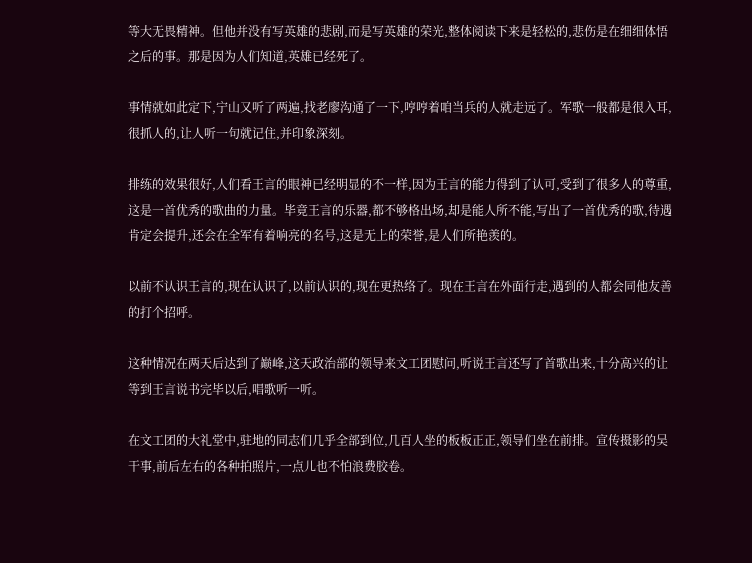等大无畏精神。但他并没有写英雄的悲剧,而是写英雄的荣光,整体阅读下来是轻松的,悲伤是在细细体悟之后的事。那是因为人们知道,英雄已经死了。

事情就如此定下,宁山又听了两遍,找老廖沟通了一下,哼哼着咱当兵的人就走远了。军歌一般都是很入耳,很抓人的,让人听一句就记住,并印象深刻。

排练的效果很好,人们看王言的眼神已经明显的不一样,因为王言的能力得到了认可,受到了很多人的尊重,这是一首优秀的歌曲的力量。毕竟王言的乐器,都不够格出场,却是能人所不能,写出了一首优秀的歌,待遇肯定会提升,还会在全军有着响亮的名号,这是无上的荣誉,是人们所艳羡的。

以前不认识王言的,现在认识了,以前认识的,现在更热络了。现在王言在外面行走,遇到的人都会同他友善的打个招呼。

这种情况在两天后达到了巅峰,这天政治部的领导来文工团慰问,听说王言还写了首歌出来,十分高兴的让等到王言说书完毕以后,唱歌听一听。

在文工团的大礼堂中,驻地的同志们几乎全部到位,几百人坐的板板正正,领导们坐在前排。宣传摄影的吴干事,前后左右的各种拍照片,一点儿也不怕浪费胶卷。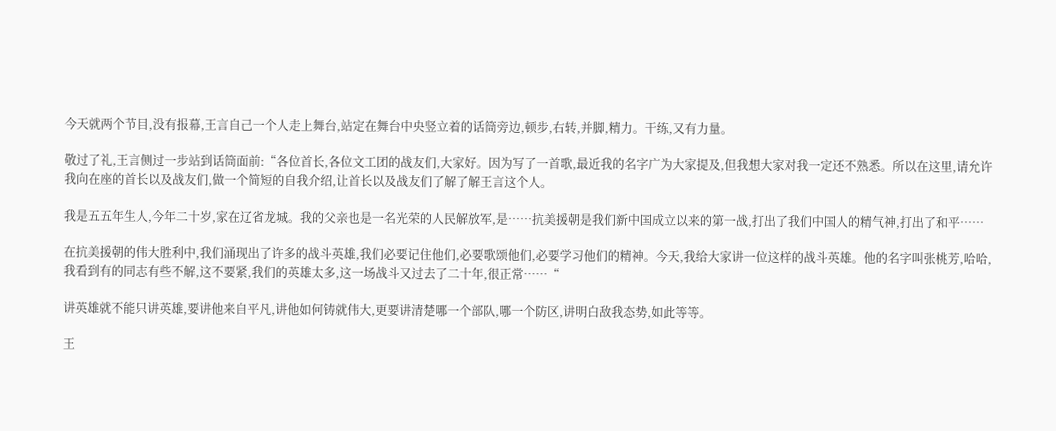今天就两个节目,没有报幕,王言自己一个人走上舞台,站定在舞台中央竖立着的话筒旁边,顿步,右转,并脚,精力。干练,又有力量。

敬过了礼,王言侧过一步站到话筒面前:“各位首长,各位文工团的战友们,大家好。因为写了一首歌,最近我的名字广为大家提及,但我想大家对我一定还不熟悉。所以在这里,请允许我向在座的首长以及战友们,做一个简短的自我介绍,让首长以及战友们了解了解王言这个人。

我是五五年生人,今年二十岁,家在辽省龙城。我的父亲也是一名光荣的人民解放军,是……抗美援朝是我们新中国成立以来的第一战,打出了我们中国人的精气神,打出了和平……

在抗美援朝的伟大胜利中,我们涌现出了许多的战斗英雄,我们必要记住他们,必要歌颂他们,必要学习他们的精神。今天,我给大家讲一位这样的战斗英雄。他的名字叫张桃芳,哈哈,我看到有的同志有些不解,这不要紧,我们的英雄太多,这一场战斗又过去了二十年,很正常……“

讲英雄就不能只讲英雄,要讲他来自平凡,讲他如何铸就伟大,更要讲清楚哪一个部队,哪一个防区,讲明白敌我态势,如此等等。

王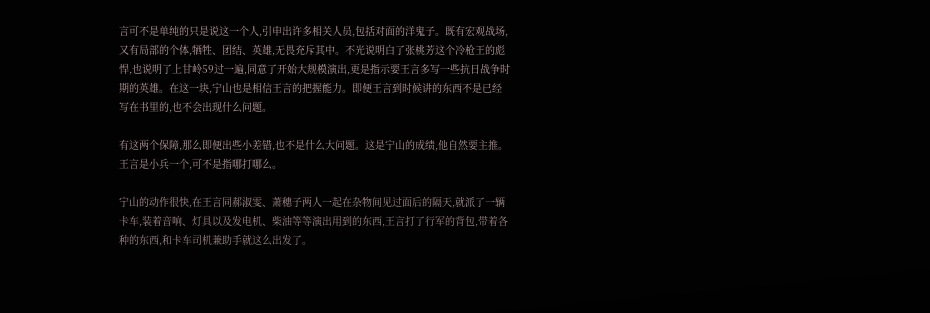言可不是单纯的只是说这一个人,引申出许多相关人员,包括对面的洋鬼子。既有宏观战场,又有局部的个体,牺牲、团结、英雄,无畏充斥其中。不光说明白了张桃芳这个冷枪王的彪悍,也说明了上甘岭59过一遍,同意了开始大规模演出,更是指示要王言多写一些抗日战争时期的英雄。在这一块,宁山也是相信王言的把握能力。即便王言到时候讲的东西不是已经写在书里的,也不会出现什么问题。

有这两个保障,那么即便出些小差错,也不是什么大问题。这是宁山的成绩,他自然要主推。王言是小兵一个,可不是指哪打哪么。

宁山的动作很快,在王言同郝淑雯、萧穗子两人一起在杂物间见过面后的隔天,就派了一辆卡车,装着音响、灯具以及发电机、柴油等等演出用到的东西,王言打了行军的背包,带着各种的东西,和卡车司机兼助手就这么出发了。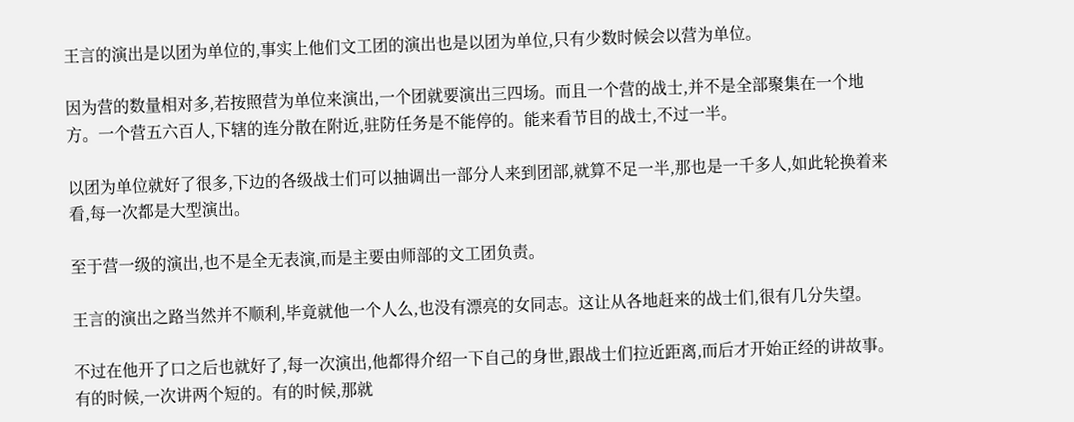王言的演出是以团为单位的,事实上他们文工团的演出也是以团为单位,只有少数时候会以营为单位。

因为营的数量相对多,若按照营为单位来演出,一个团就要演出三四场。而且一个营的战士,并不是全部聚集在一个地方。一个营五六百人,下辖的连分散在附近,驻防任务是不能停的。能来看节目的战士,不过一半。

以团为单位就好了很多,下边的各级战士们可以抽调出一部分人来到团部,就算不足一半,那也是一千多人,如此轮换着来看,每一次都是大型演出。

至于营一级的演出,也不是全无表演,而是主要由师部的文工团负责。

王言的演出之路当然并不顺利,毕竟就他一个人么,也没有漂亮的女同志。这让从各地赶来的战士们,很有几分失望。

不过在他开了口之后也就好了,每一次演出,他都得介绍一下自己的身世,跟战士们拉近距离,而后才开始正经的讲故事。有的时候,一次讲两个短的。有的时候,那就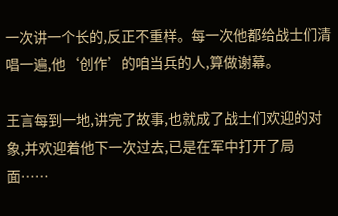一次讲一个长的,反正不重样。每一次他都给战士们清唱一遍,他‘创作’的咱当兵的人,算做谢幕。

王言每到一地,讲完了故事,也就成了战士们欢迎的对象,并欢迎着他下一次过去,已是在军中打开了局面……